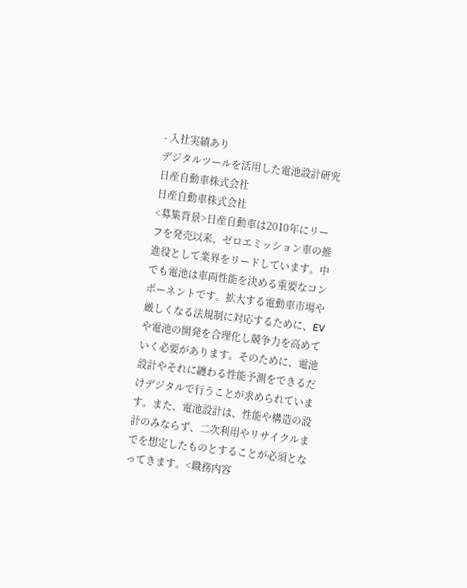- 入社実績あり
デジタルツールを活用した電池設計研究日産自動車株式会社
日産自動車株式会社
<募集背景>日産自動車は2010年にリーフを発売以来、ゼロエミッション車の推進役として業界をリードしています。中でも電池は車両性能を決める重要なコンポーネントです。拡大する電動車市場や厳しくなる法規制に対応するために、EVや電池の開発を合理化し競争力を高めていく必要があります。そのために、電池設計やそれに纏わる性能予測をできるだけデジタルで行うことが求められています。また、電池設計は、性能や構造の設計のみならず、二次利用やリサイクルまでを想定したものとすることが必須となってきます。<職務内容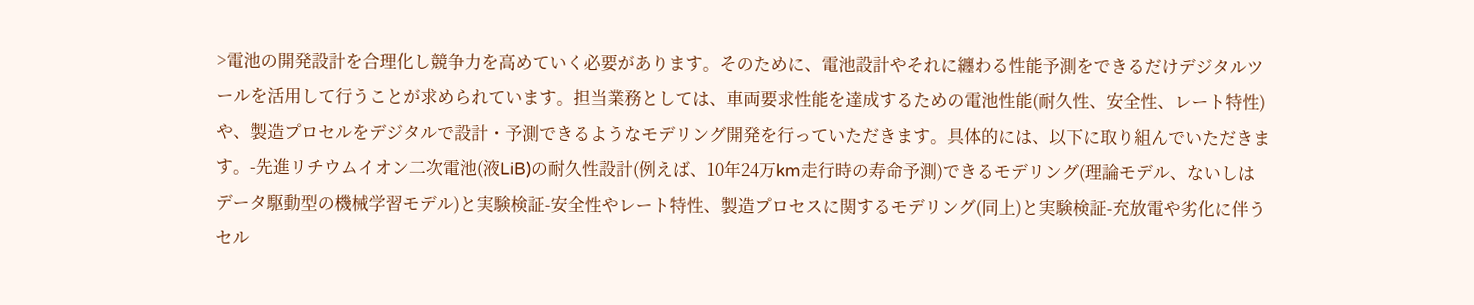>電池の開発設計を合理化し競争力を高めていく必要があります。そのために、電池設計やそれに纏わる性能予測をできるだけデジタルツールを活用して行うことが求められています。担当業務としては、車両要求性能を達成するための電池性能(耐久性、安全性、レート特性)や、製造プロセルをデジタルで設計・予測できるようなモデリング開発を行っていただきます。具体的には、以下に取り組んでいただきます。-先進リチウムイオン二次電池(液LiB)の耐久性設計(例えば、10年24万km走行時の寿命予測)できるモデリング(理論モデル、ないしはデータ駆動型の機械学習モデル)と実験検証-安全性やレート特性、製造プロセスに関するモデリング(同上)と実験検証-充放電や劣化に伴うセル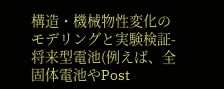構造・機械物性変化のモデリングと実験検証-将来型電池(例えば、全固体電池やPost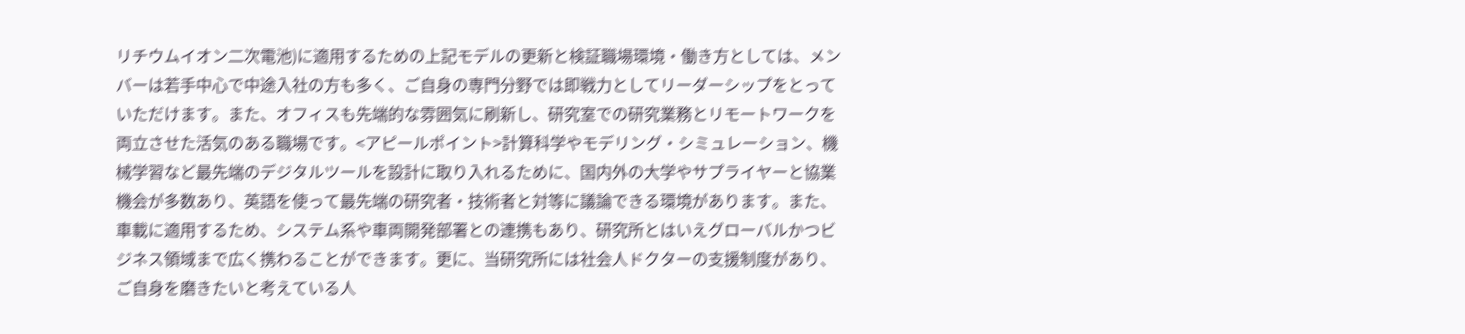リチウムイオン二次電池)に適用するための上記モデルの更新と検証職場環境・働き方としては、メンバーは若手中心で中途入社の方も多く、ご自身の専門分野では即戦力としてリーダーシップをとっていただけます。また、オフィスも先端的な雰囲気に刷新し、研究室での研究業務とリモートワークを両立させた活気のある職場です。<アピールポイント>計算科学やモデリング・シミュレーション、機械学習など最先端のデジタルツールを設計に取り入れるために、国内外の大学やサプライヤーと協業機会が多数あり、英語を使って最先端の研究者・技術者と対等に議論できる環境があります。また、車載に適用するため、システム系や車両開発部署との連携もあり、研究所とはいえグローバルかつビジネス領域まで広く携わることができます。更に、当研究所には社会人ドクターの支援制度があり、ご自身を磨きたいと考えている人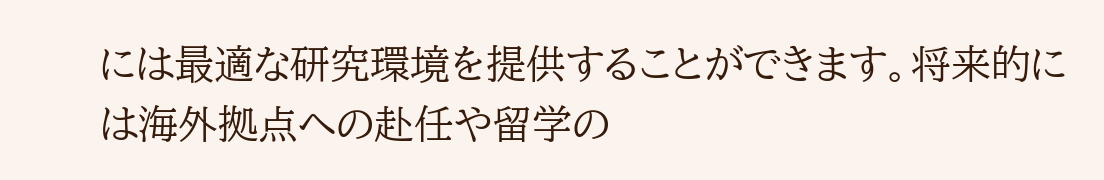には最適な研究環境を提供することができます。将来的には海外拠点への赴任や留学の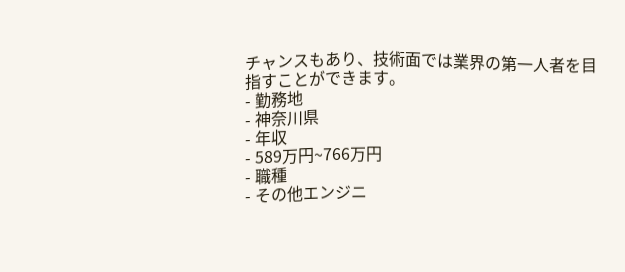チャンスもあり、技術面では業界の第一人者を目指すことができます。
- 勤務地
- 神奈川県
- 年収
- 589万円~766万円
- 職種
- その他エンジニ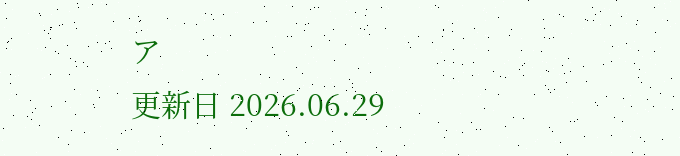ア
更新日 2026.06.29